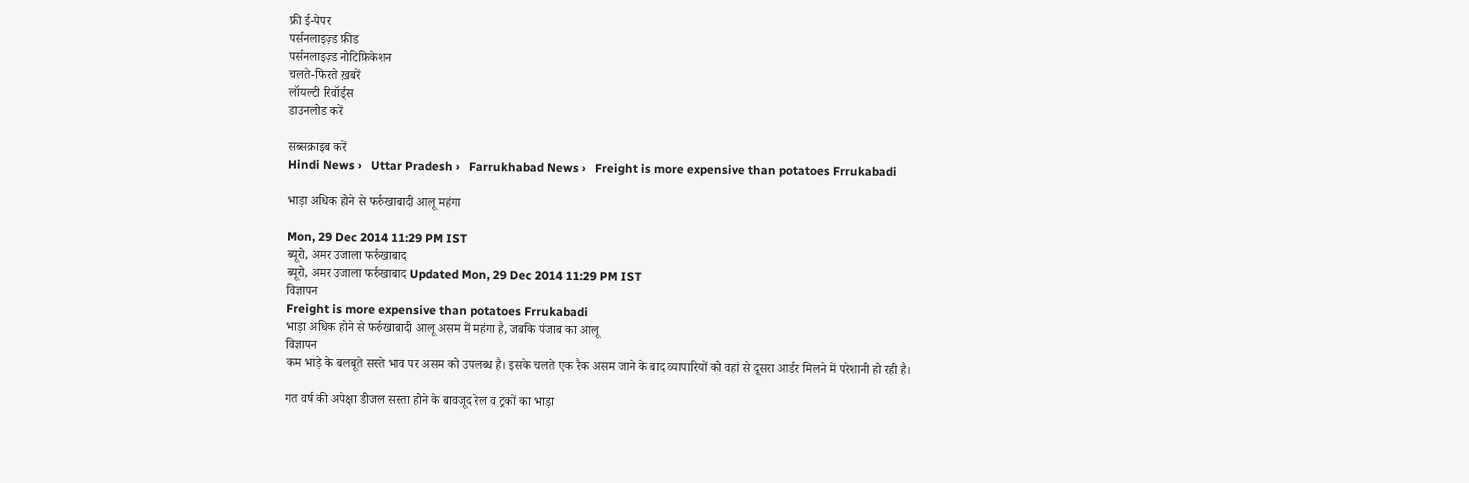फ्री ई-पेपर
पर्सनलाइज़्ड फ़ीड
पर्सनलाइज़्ड नोटिफ़िकेशन
चलते-फिरते ख़बरें
लॉयल्टी रिवॉर्ड्स
डाउनलोड करें

सब्सक्राइब करें
Hindi News ›   Uttar Pradesh ›   Farrukhabad News ›   Freight is more expensive than potatoes Frrukabadi

भाड़ा अधिक होने से फर्रुखाबादी आलू महंगा

Mon, 29 Dec 2014 11:29 PM IST
ब्यूरो, अमर उजाला फर्रुखाबाद
ब्यूरो, अमर उजाला फर्रुखाबाद Updated Mon, 29 Dec 2014 11:29 PM IST
विज्ञापन
Freight is more expensive than potatoes Frrukabadi
भाड़ा अधिक होने से फर्रुखाबादी आलू असम में महंगा है, जबकि पंजाब का आलू
विज्ञापन
कम भाड़े के बलबूते सस्ते भाव पर असम को उपलब्ध है। इसके चलते एक रैक असम जाने के बाद व्यापारियों को वहां से दूसरा आर्डर मिलने में परेशानी हो रही है।

गत वर्ष की अपेक्षा डीजल सस्ता होने के बावजूद रेल व ट्रकों का भाड़ा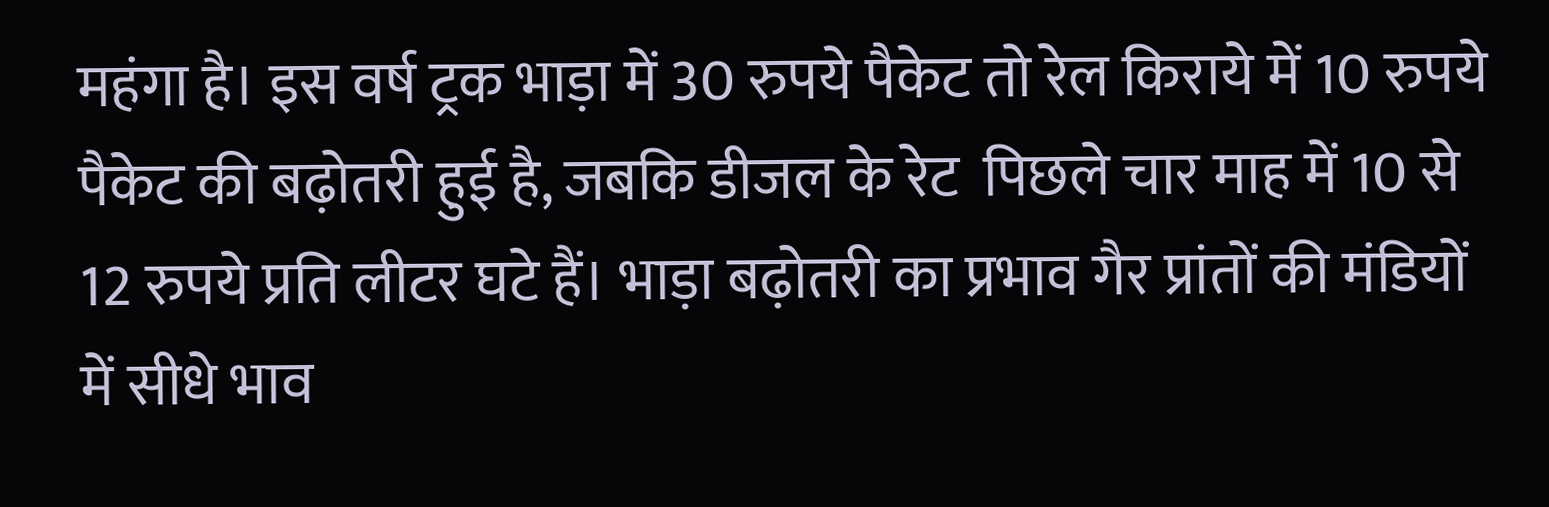महंगा है। इस वर्ष ट्रक भाड़ा में 30 रुपये पैकेट तो रेल किराये में 10 रुपये पैकेट की बढ़ोतरी हुई है, जबकि डीजल के रेट  पिछले चार माह में 10 से 12 रुपये प्रति लीटर घटे हैं। भाड़ा बढ़ोतरी का प्रभाव गैर प्रांतों की मंडियों में सीधे भाव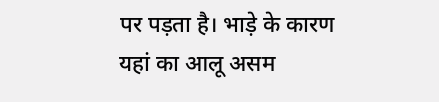पर पड़ता है। भाड़े के कारण यहां का आलू असम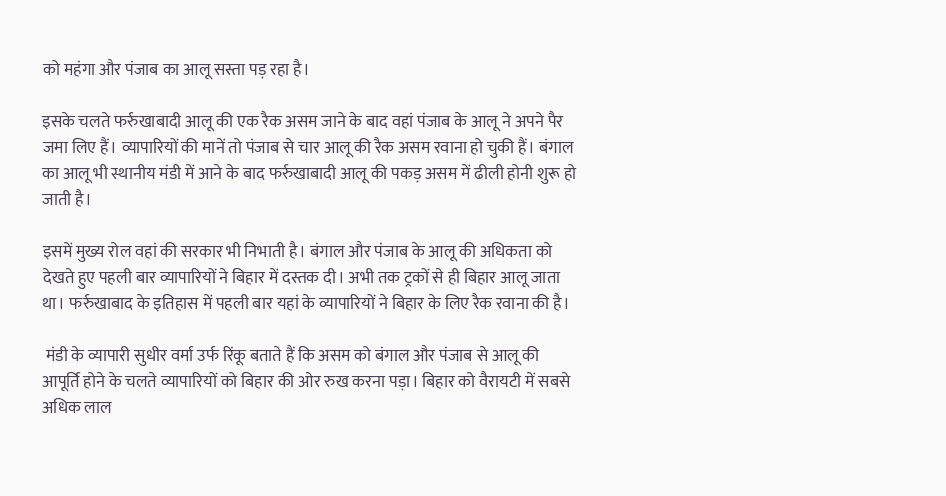को महंगा और पंजाब का आलू सस्ता पड़ रहा है।

इसके चलते फर्रुखाबादी आलू की एक रैक असम जाने के बाद वहां पंजाब के आलू ने अपने पैर जमा लिए हैं। व्यापारियों की मानें तो पंजाब से चार आलू की रैक असम रवाना हो चुकी हैं। बंगाल का आलू भी स्थानीय मंडी में आने के बाद फर्रुखाबादी आलू की पकड़ असम में ढीली होनी शुरू हो जाती है।

इसमें मुख्य रोल वहां की सरकार भी निभाती है। बंगाल और पंजाब के आलू की अधिकता को देखते हुए पहली बार व्यापारियों ने बिहार में दस्तक दी। अभी तक ट्रकों से ही बिहार आलू जाता था। फर्रुखाबाद के इतिहास में पहली बार यहां के व्यापारियों ने बिहार के लिए रैक रवाना की है।

 मंडी के व्यापारी सुधीर वर्मा उर्फ रिंकू बताते हैं कि असम को बंगाल और पंजाब से आलू की आपूर्ति होने के चलते व्यापारियों को बिहार की ओर रुख करना पड़ा। बिहार को वैरायटी में सबसे अधिक लाल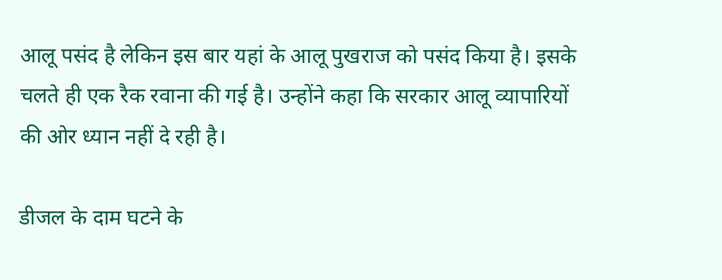आलू पसंद है लेकिन इस बार यहां के आलू पुखराज को पसंद किया है। इसके चलते ही एक रैक रवाना की गई है। उन्होंने कहा कि सरकार आलू व्यापारियों की ओर ध्यान नहीं दे रही है।

डीजल के दाम घटने के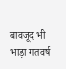बावजूद भी भाड़ा गतवर्ष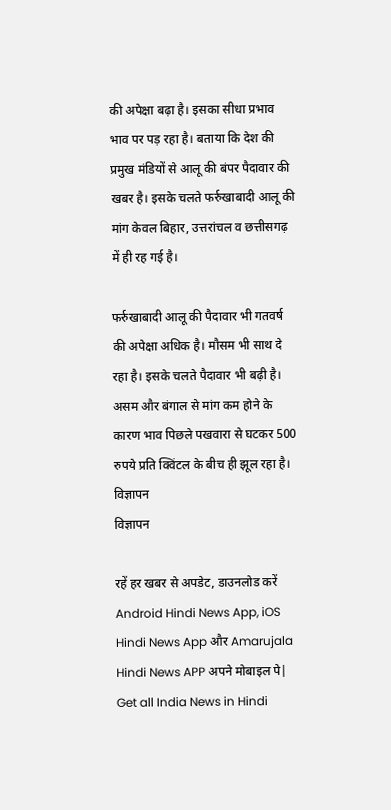की अपेक्षा बढ़ा है। इसका सीधा प्रभाव भाव पर पड़ रहा है। बताया कि देश की प्रमुख मंडियों से आलू की बंपर पैदावार की खबर है। इसके चलते फर्रुखाबादी आलू की मांग केवल बिहार, उत्तरांचल व छत्तीसगढ़ में ही रह गई है।

फर्रुखाबादी आलू की पैदावार भी गतवर्ष की अपेक्षा अधिक है। मौसम भी साथ दे रहा है। इसके चलते पैदावार भी बढ़ी है। असम और बंगाल से मांग कम होने के कारण भाव पिछले पखवारा से घटकर 500 रुपये प्रति क्विंटल के बीच ही झूल रहा है।
विज्ञापन
विज्ञापन

रहें हर खबर से अपडेट, डाउनलोड करें Android Hindi News App, iOS Hindi News App और Amarujala Hindi News APP अपने मोबाइल पे|
Get all India News in Hindi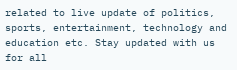related to live update of politics, sports, entertainment, technology and education etc. Stay updated with us for all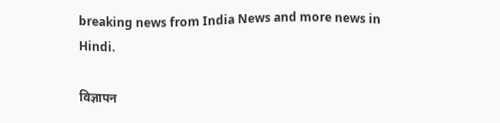breaking news from India News and more news in Hindi.

विज्ञापन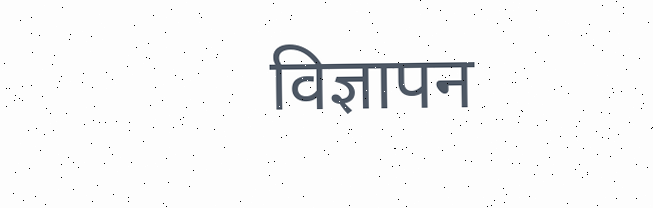विज्ञापन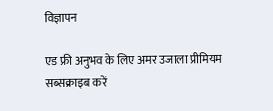विज्ञापन

एड फ्री अनुभव के लिए अमर उजाला प्रीमियम सब्सक्राइब करें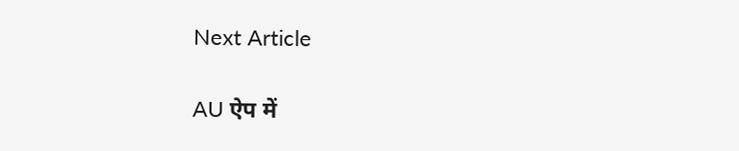Next Article

AU ऐप में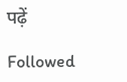पढ़ें

Followed